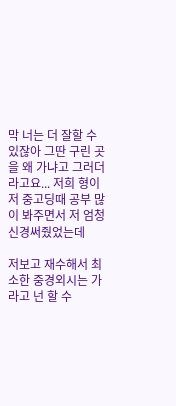막 너는 더 잘할 수 있잖아 그딴 구린 곳을 왜 가냐고 그러더라고요... 저희 형이 저 중고딩때 공부 많이 봐주면서 저 엄청 신경써줬었는데

저보고 재수해서 최소한 중경외시는 가라고 넌 할 수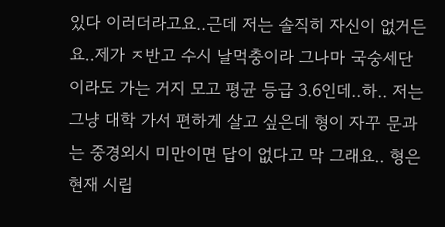있다 이러더라고요..근데 저는 솔직히 자신이 없거든요..제가 ㅈ반고 수시 날먹충이라 그나마 국숭세단이라도 가는 거지 모고 평균 등급 3.6인데..하.. 저는 그냥 대학 가서 편하게 살고 싶은데 형이 자꾸 문과는 중경외시 미만이면 답이 없다고 막 그래요.. 형은 현재 시립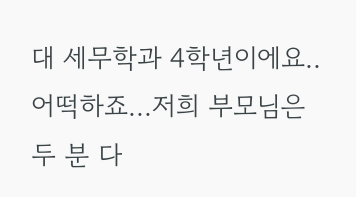대 세무학과 4학년이에요.. 어떡하죠...저희 부모님은 두 분 다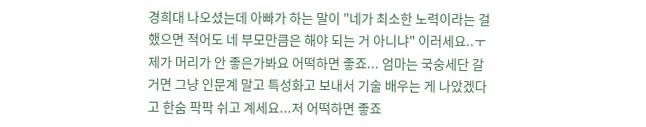경희대 나오셨는데 아빠가 하는 말이 "네가 최소한 노력이라는 걸 했으면 적어도 네 부모만큼은 해야 되는 거 아니냐" 이러세요..ㅜ 제가 머리가 안 좋은가봐요 어떡하면 좋죠... 엄마는 국숭세단 갈 거면 그냥 인문계 말고 특성화고 보내서 기술 배우는 게 나았겠다고 한숨 팍팍 쉬고 계세요...저 어떡하면 좋죠